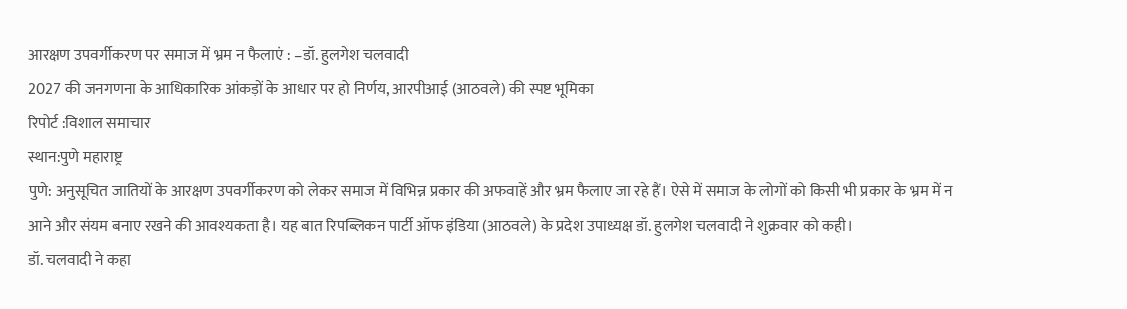आरक्षण उपवर्गीकरण पर समाज में भ्रम न फैलाएं : –डॉ. हुलगेश चलवादी
2027 की जनगणना के आधिकारिक आंकड़ों के आधार पर हो निर्णय, आरपीआई (आठवले) की स्पष्ट भूमिका
रिपोर्ट :विशाल समाचार
स्थान:पुणे महाराष्ट्र
पुणे: अनुसूचित जातियों के आरक्षण उपवर्गीकरण को लेकर समाज में विभिन्न प्रकार की अफवाहें और भ्रम फैलाए जा रहे हैं। ऐसे में समाज के लोगों को किसी भी प्रकार के भ्रम में न आने और संयम बनाए रखने की आवश्यकता है। यह बात रिपब्लिकन पार्टी ऑफ इंडिया (आठवले) के प्रदेश उपाध्यक्ष डॉ. हुलगेश चलवादी ने शुक्रवार को कही।
डॉ. चलवादी ने कहा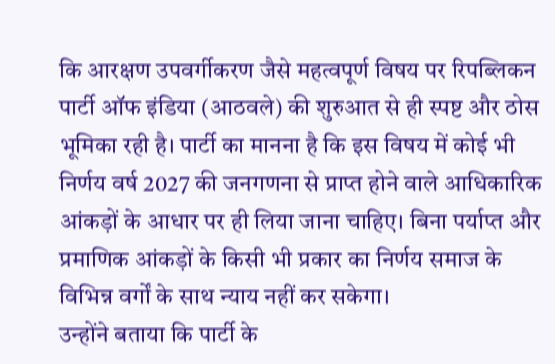कि आरक्षण उपवर्गीकरण जैसे महत्वपूर्ण विषय पर रिपब्लिकन पार्टी ऑफ इंडिया (आठवले) की शुरुआत से ही स्पष्ट और ठोस भूमिका रही है। पार्टी का मानना है कि इस विषय में कोई भी निर्णय वर्ष 2027 की जनगणना से प्राप्त होने वाले आधिकारिक आंकड़ों के आधार पर ही लिया जाना चाहिए। बिना पर्याप्त और प्रमाणिक आंकड़ों के किसी भी प्रकार का निर्णय समाज के विभिन्न वर्गों के साथ न्याय नहीं कर सकेगा।
उन्होंने बताया कि पार्टी के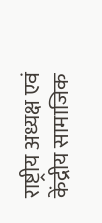राष्ट्रीय अध्यक्ष एवं केंद्रीय सामाजिक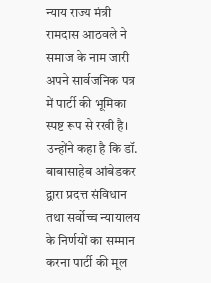न्याय राज्य मंत्री रामदास आठवले ने समाज के नाम जारी अपने सार्वजनिक पत्र में पार्टी की भूमिका स्पष्ट रूप से रखी है। उन्होंने कहा है कि डॉ. बाबासाहेब आंबेडकर द्वारा प्रदत्त संविधान तथा सर्वोच्च न्यायालय के निर्णयों का सम्मान करना पार्टी की मूल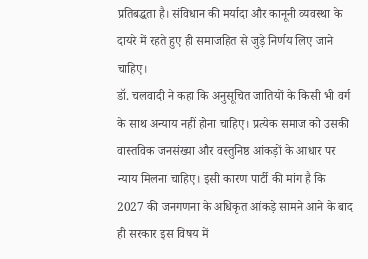प्रतिबद्धता है। संविधान की मर्यादा और कानूनी व्यवस्था के दायरे में रहते हुए ही समाजहित से जुड़े निर्णय लिए जाने चाहिए।
डॉ. चलवादी ने कहा कि अनुसूचित जातियों के किसी भी वर्ग के साथ अन्याय नहीं होना चाहिए। प्रत्येक समाज को उसकी वास्तविक जनसंख्या और वस्तुनिष्ठ आंकड़ों के आधार पर न्याय मिलना चाहिए। इसी कारण पार्टी की मांग है कि 2027 की जनगणना के अधिकृत आंकड़े सामने आने के बाद ही सरकार इस विषय में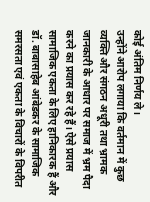कोई अंतिम निर्णय ले।
उन्होंने आरोप लगाया कि वर्तमान में कुछ व्यक्ति और संगठन अधूरी तथा भ्रामक जानकारी के आधार पर समाज में भ्रम पैदा करने का प्रयास कर रहे हैं। ऐसे प्रयास सामाजिक एकता के लिए हानिकारक हैं और डॉ. बाबासाहेब आंबेडकर के सामाजिक समरसता एवं एकता के विचारों के विपरीत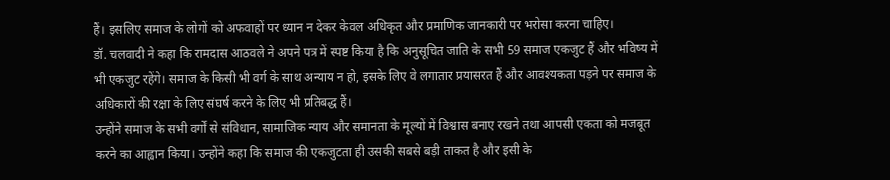हैं। इसलिए समाज के लोगों को अफवाहों पर ध्यान न देकर केवल अधिकृत और प्रमाणिक जानकारी पर भरोसा करना चाहिए।
डॉ. चलवादी ने कहा कि रामदास आठवले ने अपने पत्र में स्पष्ट किया है कि अनुसूचित जाति के सभी 59 समाज एकजुट हैं और भविष्य में भी एकजुट रहेंगे। समाज के किसी भी वर्ग के साथ अन्याय न हो, इसके लिए वे लगातार प्रयासरत हैं और आवश्यकता पड़ने पर समाज के अधिकारों की रक्षा के लिए संघर्ष करने के लिए भी प्रतिबद्ध हैं।
उन्होंने समाज के सभी वर्गों से संविधान, सामाजिक न्याय और समानता के मूल्यों में विश्वास बनाए रखने तथा आपसी एकता को मजबूत करने का आह्वान किया। उन्होंने कहा कि समाज की एकजुटता ही उसकी सबसे बड़ी ताकत है और इसी के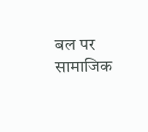बल पर सामाजिक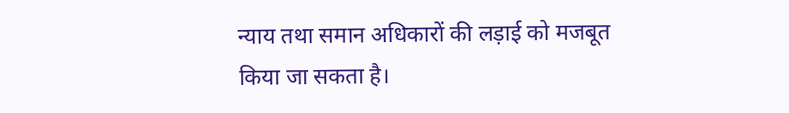न्याय तथा समान अधिकारों की लड़ाई को मजबूत किया जा सकता है।